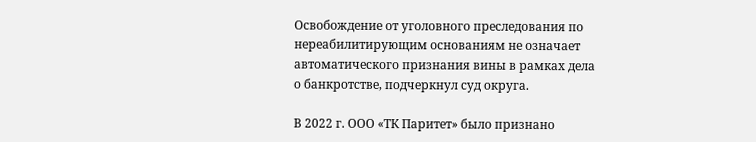Освобождение от уголовного преследования по нереабилитирующим основаниям не означает автоматического признания вины в рамках дела о банкротстве, подчеркнул суд округа.

В 2022 г. ООО «ТК Паритет» было признано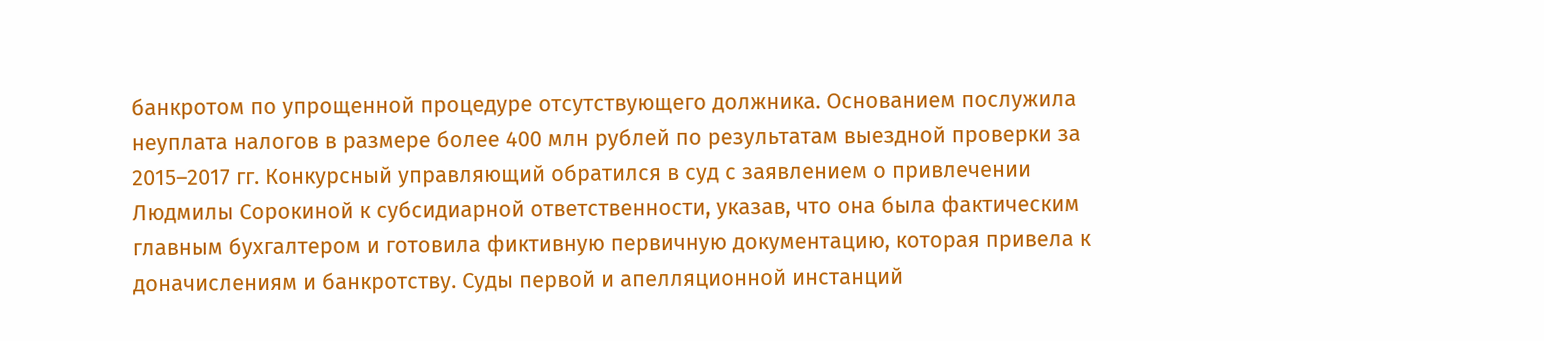банкротом по упрощенной процедуре отсутствующего должника. Основанием послужила неуплата налогов в размере более 400 млн рублей по результатам выездной проверки за 2015–2017 гг. Конкурсный управляющий обратился в суд с заявлением о привлечении Людмилы Сорокиной к субсидиарной ответственности, указав, что она была фактическим главным бухгалтером и готовила фиктивную первичную документацию, которая привела к доначислениям и банкротству. Суды первой и апелляционной инстанций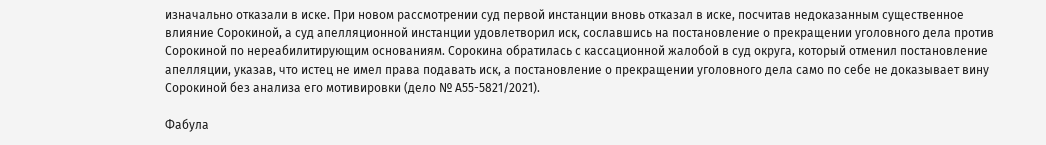изначально отказали в иске. При новом рассмотрении суд первой инстанции вновь отказал в иске, посчитав недоказанным существенное влияние Сорокиной, а суд апелляционной инстанции удовлетворил иск, сославшись на постановление о прекращении уголовного дела против Сорокиной по нереабилитирующим основаниям. Сорокина обратилась с кассационной жалобой в суд округа, который отменил постановление апелляции, указав, что истец не имел права подавать иск, а постановление о прекращении уголовного дела само по себе не доказывает вину Сорокиной без анализа его мотивировки (дело № А55-5821/2021).

Фабула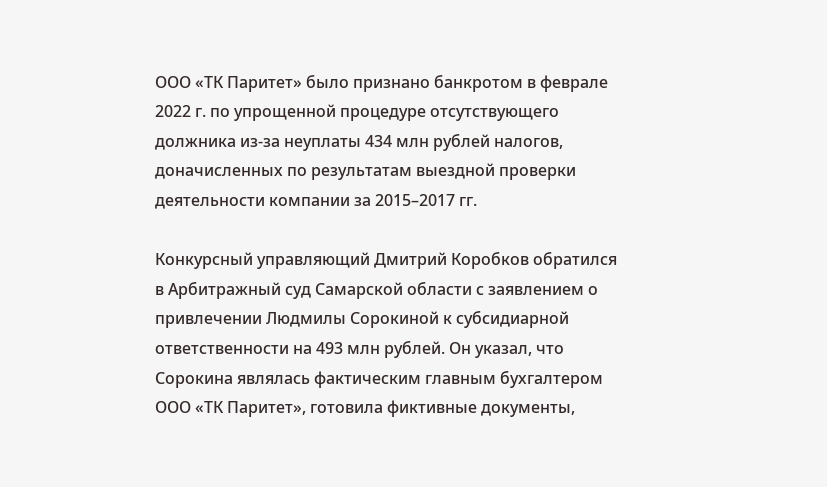ООО «ТК Паритет» было признано банкротом в феврале 2022 г. по упрощенной процедуре отсутствующего должника из-за неуплаты 434 млн рублей налогов, доначисленных по результатам выездной проверки деятельности компании за 2015–2017 гг.

Конкурсный управляющий Дмитрий Коробков обратился в Арбитражный суд Самарской области с заявлением о привлечении Людмилы Сорокиной к субсидиарной ответственности на 493 млн рублей. Он указал, что Сорокина являлась фактическим главным бухгалтером ООО «ТК Паритет», готовила фиктивные документы,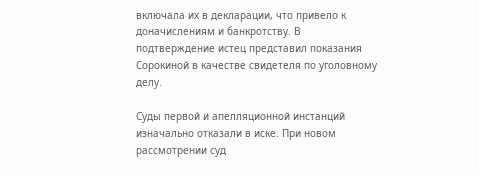включала их в декларации, что привело к доначислениям и банкротству. В подтверждение истец представил показания Сорокиной в качестве свидетеля по уголовному делу.

Суды первой и апелляционной инстанций изначально отказали в иске. При новом рассмотрении суд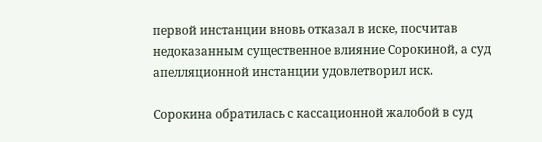первой инстанции вновь отказал в иске, посчитав недоказанным существенное влияние Сорокиной, а суд апелляционной инстанции удовлетворил иск.

Сорокина обратилась с кассационной жалобой в суд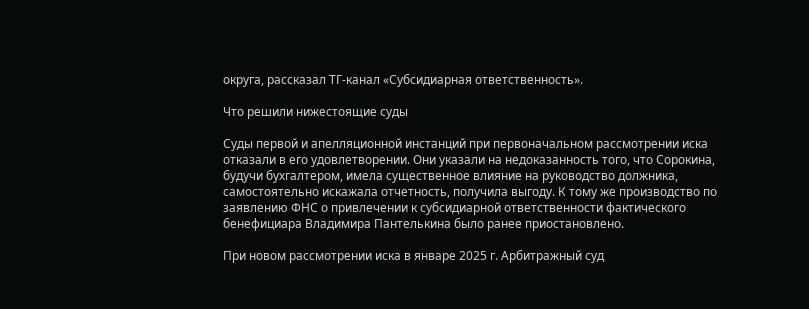округа, рассказал ТГ-канал «Субсидиарная ответственность».

Что решили нижестоящие суды

Суды первой и апелляционной инстанций при первоначальном рассмотрении иска отказали в его удовлетворении. Они указали на недоказанность того, что Сорокина, будучи бухгалтером, имела существенное влияние на руководство должника, самостоятельно искажала отчетность, получила выгоду. К тому же производство по заявлению ФНС о привлечении к субсидиарной ответственности фактического бенефициара Владимира Пантелькина было ранее приостановлено.

При новом рассмотрении иска в январе 2025 г. Арбитражный суд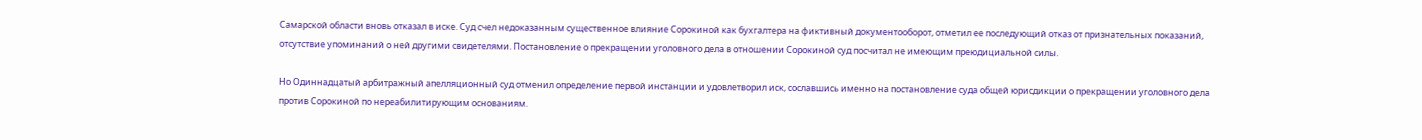Самарской области вновь отказал в иске. Суд счел недоказанным существенное влияние Сорокиной как бухгалтера на фиктивный документооборот, отметил ее последующий отказ от признательных показаний, отсутствие упоминаний о ней другими свидетелями. Постановление о прекращении уголовного дела в отношении Сорокиной суд посчитал не имеющим преюдициальной силы.

Но Одиннадцатый арбитражный апелляционный суд отменил определение первой инстанции и удовлетворил иск, сославшись именно на постановление суда общей юрисдикции о прекращении уголовного дела против Сорокиной по нереабилитирующим основаниям.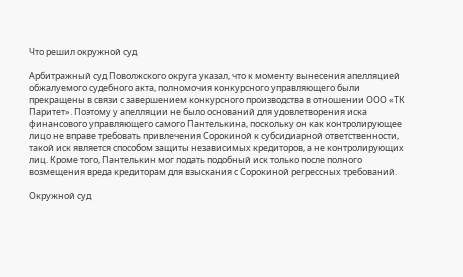Что решил окружной суд

Арбитражный суд Поволжского округа указал, что к моменту вынесения апелляцией обжалуемого судебного акта, полномочия конкурсного управляющего были прекращены в связи с завершением конкурсного производства в отношении ООО «ТК Паритет». Поэтому у апелляции не было оснований для удовлетворения иска финансового управляющего самого Пантелькина, поскольку он как контролирующее лицо не вправе требовать привлечения Сорокиной к субсидиарной ответственности, такой иск является способом защиты независимых кредиторов, а не контролирующих лиц. Кроме того, Пантелькин мог подать подобный иск только после полного возмещения вреда кредиторам для взыскания с Сорокиной регрессных требований.

Окружной суд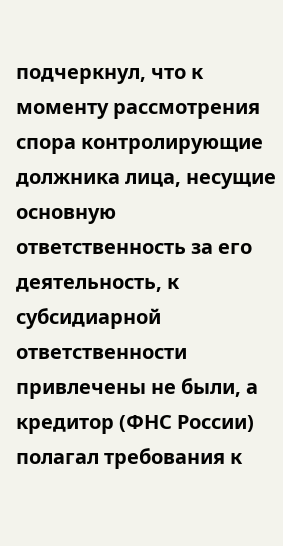подчеркнул, что к моменту рассмотрения спора контролирующие должника лица, несущие основную ответственность за его деятельность, к субсидиарной ответственности привлечены не были, а кредитор (ФНС России) полагал требования к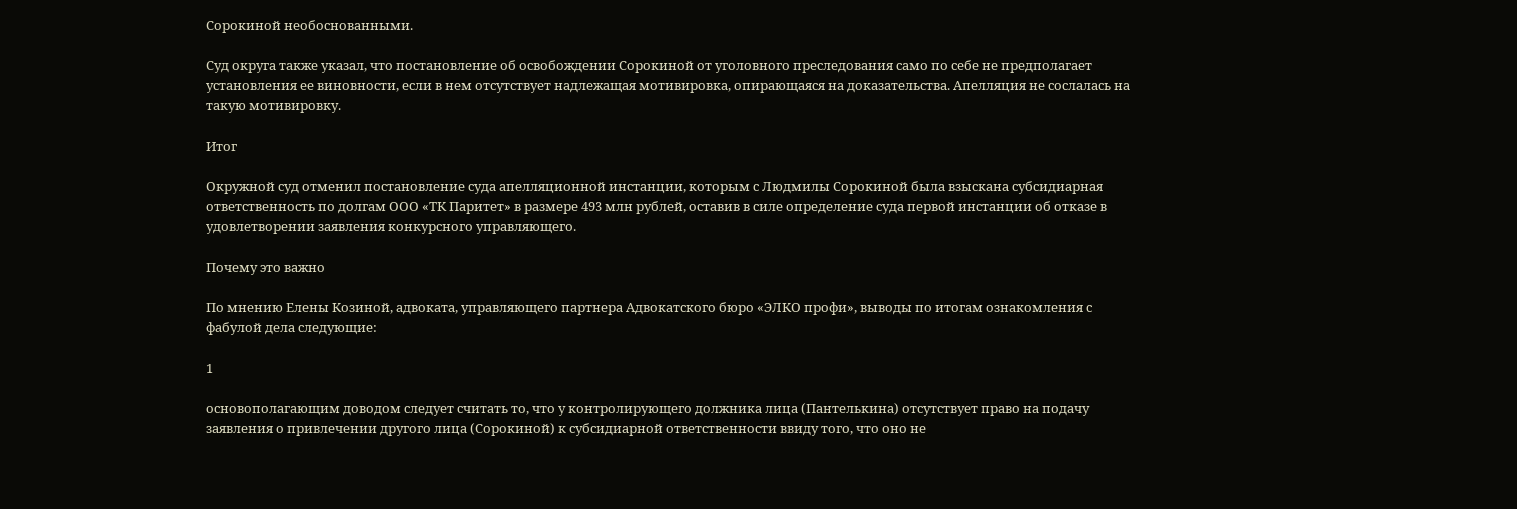Сорокиной необоснованными.

Суд округа также указал, что постановление об освобождении Сорокиной от уголовного преследования само по себе не предполагает установления ее виновности, если в нем отсутствует надлежащая мотивировка, опирающаяся на доказательства. Апелляция не сослалась на такую мотивировку.

Итог

Окружной суд отменил постановление суда апелляционной инстанции, которым с Людмилы Сорокиной была взыскана субсидиарная ответственность по долгам ООО «ТК Паритет» в размере 493 млн рублей, оставив в силе определение суда первой инстанции об отказе в удовлетворении заявления конкурсного управляющего.

Почему это важно

По мнению Елены Козиной, адвоката, управляющего партнера Адвокатского бюро «ЭЛКО профи», выводы по итогам ознакомления с фабулой дела следующие:

1

основополагающим доводом следует считать то, что у контролирующего должника лица (Пантелькина) отсутствует право на подачу заявления о привлечении другого лица (Сорокиной) к субсидиарной ответственности ввиду того, что оно не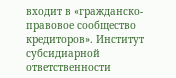входит в «гражданско-правовое сообщество кредиторов». Институт субсидиарной ответственности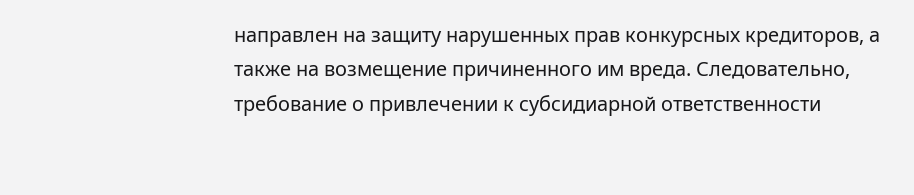направлен на защиту нарушенных прав конкурсных кредиторов, а также на возмещение причиненного им вреда. Следовательно, требование о привлечении к субсидиарной ответственности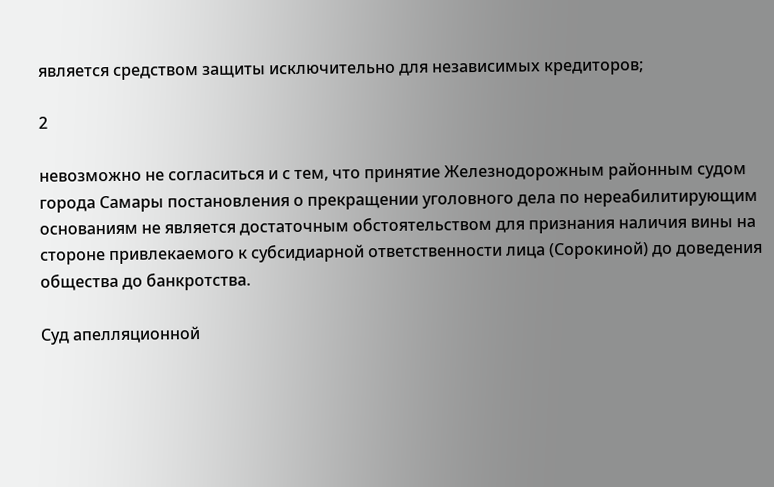является средством защиты исключительно для независимых кредиторов;

2

невозможно не согласиться и с тем, что принятие Железнодорожным районным судом города Самары постановления о прекращении уголовного дела по нереабилитирующим основаниям не является достаточным обстоятельством для признания наличия вины на стороне привлекаемого к субсидиарной ответственности лица (Сорокиной) до доведения общества до банкротства.

Суд апелляционной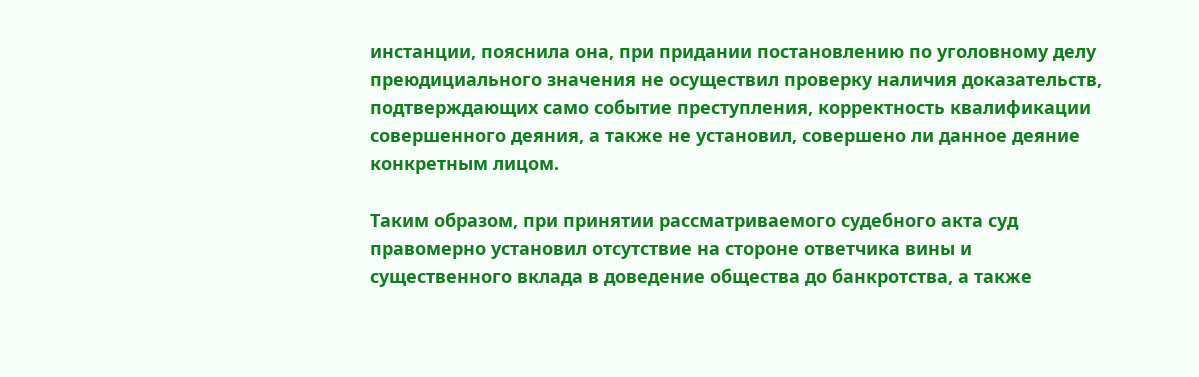инстанции, пояснила она, при придании постановлению по уголовному делу преюдициального значения не осуществил проверку наличия доказательств, подтверждающих само событие преступления, корректность квалификации совершенного деяния, а также не установил, совершено ли данное деяние конкретным лицом.

Таким образом, при принятии рассматриваемого судебного акта суд правомерно установил отсутствие на стороне ответчика вины и существенного вклада в доведение общества до банкротства, а также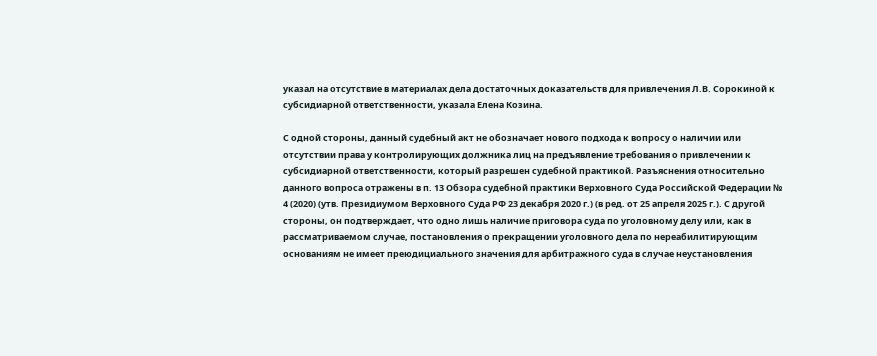указал на отсутствие в материалах дела достаточных доказательств для привлечения Л.В. Сорокиной к субсидиарной ответственности, указала Елена Козина.

С одной стороны, данный судебный акт не обозначает нового подхода к вопросу о наличии или отсутствии права у контролирующих должника лиц на предъявление требования о привлечении к субсидиарной ответственности, который разрешен судебной практикой. Разъяснения относительно данного вопроса отражены в п. 13 Обзора судебной практики Верховного Суда Российской Федерации № 4 (2020) (утв. Президиумом Верховного Суда РФ 23 декабря 2020 г.) (в ред. от 25 апреля 2025 г.). С другой стороны, он подтверждает, что одно лишь наличие приговора суда по уголовному делу или, как в рассматриваемом случае, постановления о прекращении уголовного дела по нереабилитирующим основаниям не имеет преюдициального значения для арбитражного суда в случае неустановления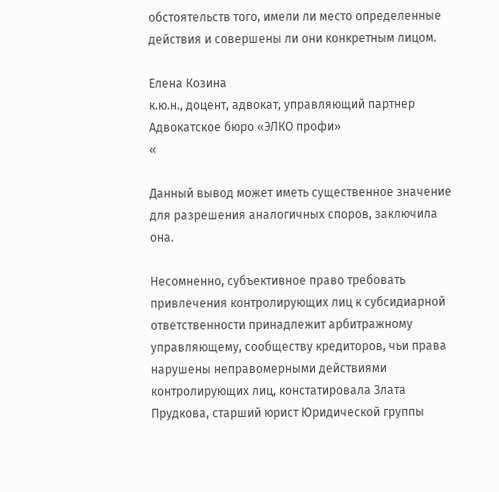обстоятельств того, имели ли место определенные действия и совершены ли они конкретным лицом.

Елена Козина
к.ю.н., доцент, адвокат, управляющий партнер Адвокатское бюро «ЭЛКО профи»
«

Данный вывод может иметь существенное значение для разрешения аналогичных споров, заключила она.

Несомненно, субъективное право требовать привлечения контролирующих лиц к субсидиарной ответственности принадлежит арбитражному управляющему, сообществу кредиторов, чьи права нарушены неправомерными действиями контролирующих лиц, констатировала Злата Прудкова, старший юрист Юридической группы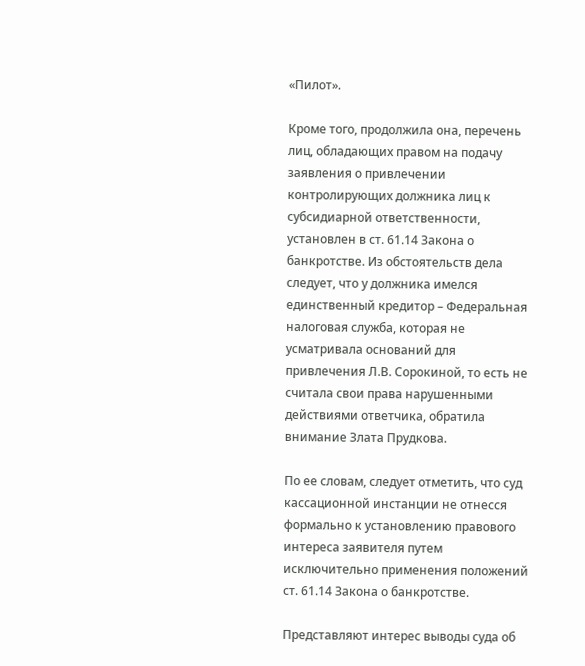«Пилот».

Кроме того, продолжила она, перечень лиц, обладающих правом на подачу заявления о привлечении контролирующих должника лиц к субсидиарной ответственности, установлен в ст. 61.14 Закона о банкротстве. Из обстоятельств дела следует, что у должника имелся единственный кредитор – Федеральная налоговая служба, которая не усматривала оснований для привлечения Л.В. Сорокиной, то есть не считала свои права нарушенными действиями ответчика, обратила внимание Злата Прудкова.

По ее словам, следует отметить, что суд кассационной инстанции не отнесся формально к установлению правового интереса заявителя путем исключительно применения положений ст. 61.14 Закона о банкротстве.

Представляют интерес выводы суда об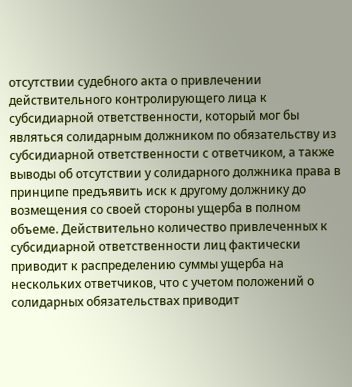отсутствии судебного акта о привлечении действительного контролирующего лица к субсидиарной ответственности, который мог бы являться солидарным должником по обязательству из субсидиарной ответственности с ответчиком, а также выводы об отсутствии у солидарного должника права в принципе предъявить иск к другому должнику до возмещения со своей стороны ущерба в полном объеме. Действительно количество привлеченных к субсидиарной ответственности лиц фактически приводит к распределению суммы ущерба на нескольких ответчиков, что с учетом положений о солидарных обязательствах приводит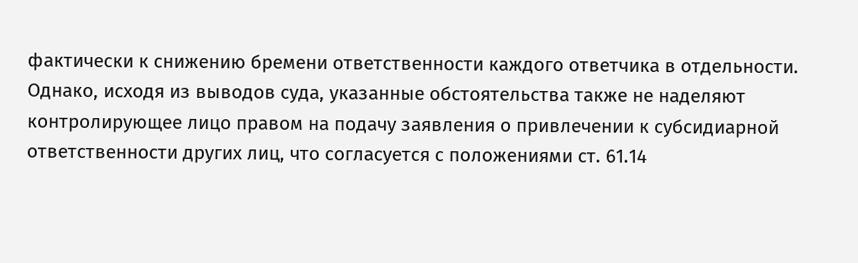фактически к снижению бремени ответственности каждого ответчика в отдельности. Однако, исходя из выводов суда, указанные обстоятельства также не наделяют контролирующее лицо правом на подачу заявления о привлечении к субсидиарной ответственности других лиц, что согласуется с положениями ст. 61.14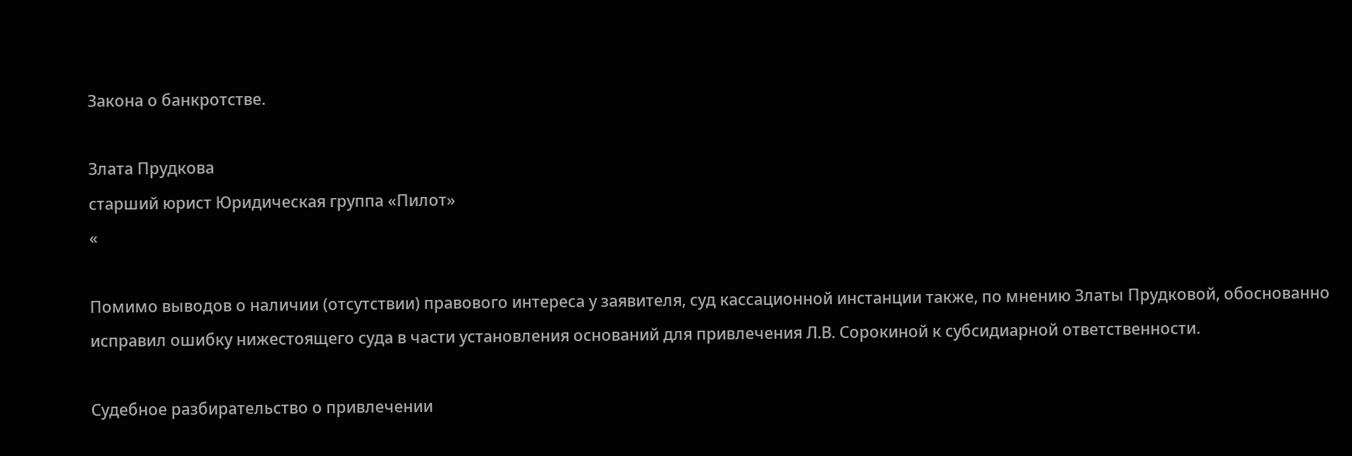Закона о банкротстве.

Злата Прудкова
старший юрист Юридическая группа «Пилот»
«

Помимо выводов о наличии (отсутствии) правового интереса у заявителя, суд кассационной инстанции также, по мнению Златы Прудковой, обоснованно исправил ошибку нижестоящего суда в части установления оснований для привлечения Л.В. Сорокиной к субсидиарной ответственности.

Судебное разбирательство о привлечении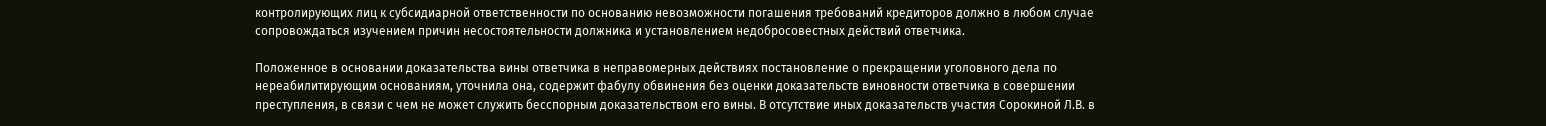контролирующих лиц к субсидиарной ответственности по основанию невозможности погашения требований кредиторов должно в любом случае сопровождаться изучением причин несостоятельности должника и установлением недобросовестных действий ответчика.

Положенное в основании доказательства вины ответчика в неправомерных действиях постановление о прекращении уголовного дела по нереабилитирующим основаниям, уточнила она, содержит фабулу обвинения без оценки доказательств виновности ответчика в совершении преступления, в связи с чем не может служить бесспорным доказательством его вины. В отсутствие иных доказательств участия Сорокиной Л.В. в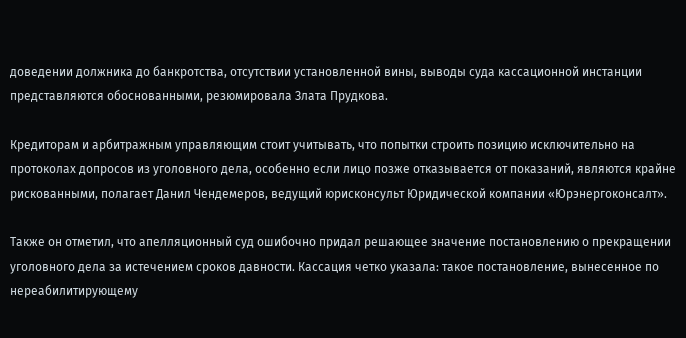доведении должника до банкротства, отсутствии установленной вины, выводы суда кассационной инстанции представляются обоснованными, резюмировала Злата Прудкова.

Кредиторам и арбитражным управляющим стоит учитывать, что попытки строить позицию исключительно на протоколах допросов из уголовного дела, особенно если лицо позже отказывается от показаний, являются крайне рискованными, полагает Данил Чендемеров, ведущий юрисконсульт Юридической компании «Юрэнергоконсалт».

Также он отметил, что апелляционный суд ошибочно придал решающее значение постановлению о прекращении уголовного дела за истечением сроков давности. Кассация четко указала: такое постановление, вынесенное по нереабилитирующему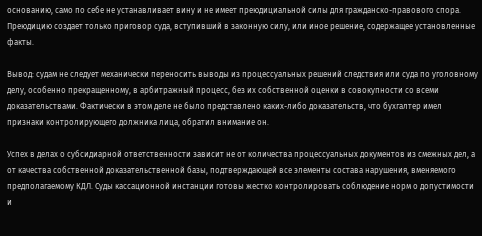основанию, само по себе не устанавливает вину и не имеет преюдициальной силы для гражданско-правового спора. Преюдицию создает только приговор суда, вступивший в законную силу, или иное решение, содержащее установленные факты.

Вывод: судам не следует механически переносить выводы из процессуальных решений следствия или суда по уголовному делу, особенно прекращенному, в арбитражный процесс, без их собственной оценки в совокупности со всеми доказательствами. Фактически в этом деле не было представлено каких-либо доказательств, что бухгалтер имел признаки контролирующего должника лица, обратил внимание он.

Успех в делах о субсидиарной ответственности зависит не от количества процессуальных документов из смежных дел, а от качества собственной доказательственной базы, подтверждающей все элементы состава нарушения, вменяемого предполагаемому КДЛ. Суды кассационной инстанции готовы жестко контролировать соблюдение норм о допустимости и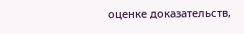оценке доказательств,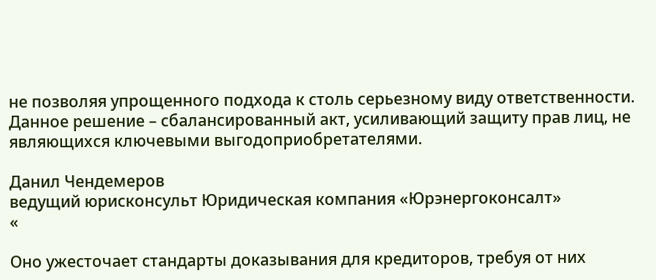не позволяя упрощенного подхода к столь серьезному виду ответственности. Данное решение – сбалансированный акт, усиливающий защиту прав лиц, не являющихся ключевыми выгодоприобретателями.

Данил Чендемеров
ведущий юрисконсульт Юридическая компания «Юрэнергоконсалт»
«

Оно ужесточает стандарты доказывания для кредиторов, требуя от них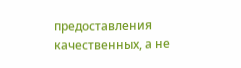предоставления качественных, а не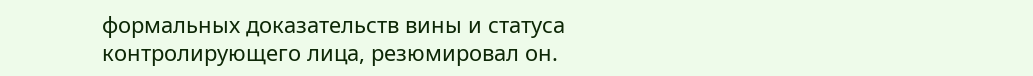формальных доказательств вины и статуса контролирующего лица, резюмировал он.